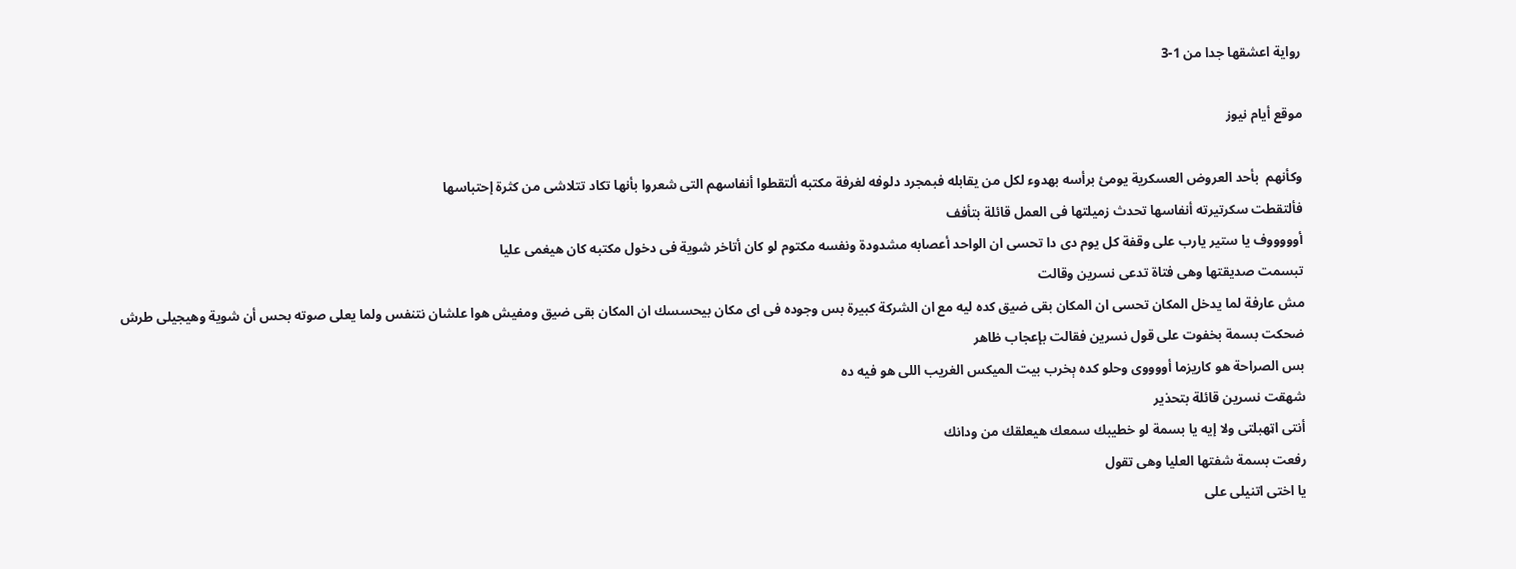رواية اعشقها جدا من 1-3

موقع أيام نيوز

وكأنهم  بأحد العروض العسكرية يومئ برأسه بهدوء لكل من يقابله فبمجرد دلوفه لغرفة مكتبه ألتقطوا أنفاسهم التى شعروا بأنها تكاد تتلاشى من كثرة إحتباسها
فألتقطت سكرتيرته أنفاسها تحدث زميلتها فى العمل قائلة بتأفف
أوووووف يا ستير يارب على وقفة كل يوم دى دا تحسى ان الواحد أعصابه مشدودة ونفسه مكتوم لو كان أتاخر شوية فى دخول مكتبه كان هيغمى عليا
تبسمت صديقتها وهى فتاة تدعى نسرين وقالت
مش عارفة لما يدخل المكان تحسى ان المكان بقى ضيق كده ليه مع ان الشركة كبيرة بس وجوده فى اى مكان بيحسسك ان المكان بقى ضيق ومفيش هوا علشان نتنفس ولما يعلى صوته بحس أن شوية وهيجيلى طرش
ضحكت بسمة بخفوت على قول نسرين فقالت بإعجاب ظاهر
بس الصراحة هو كاريزما أووووى وحلو كده ېخرب بيت الميكس الغريب اللى هو فيه ده
شهقت نسرين قائلة بتحذير
أنتى اټهبلتى ولا إيه يا بسمة لو خطيبك سمعك هيعلقك من ودانك
رفعت بسمة شفتها العليا وهى تقول
يا اختى اتنيلى على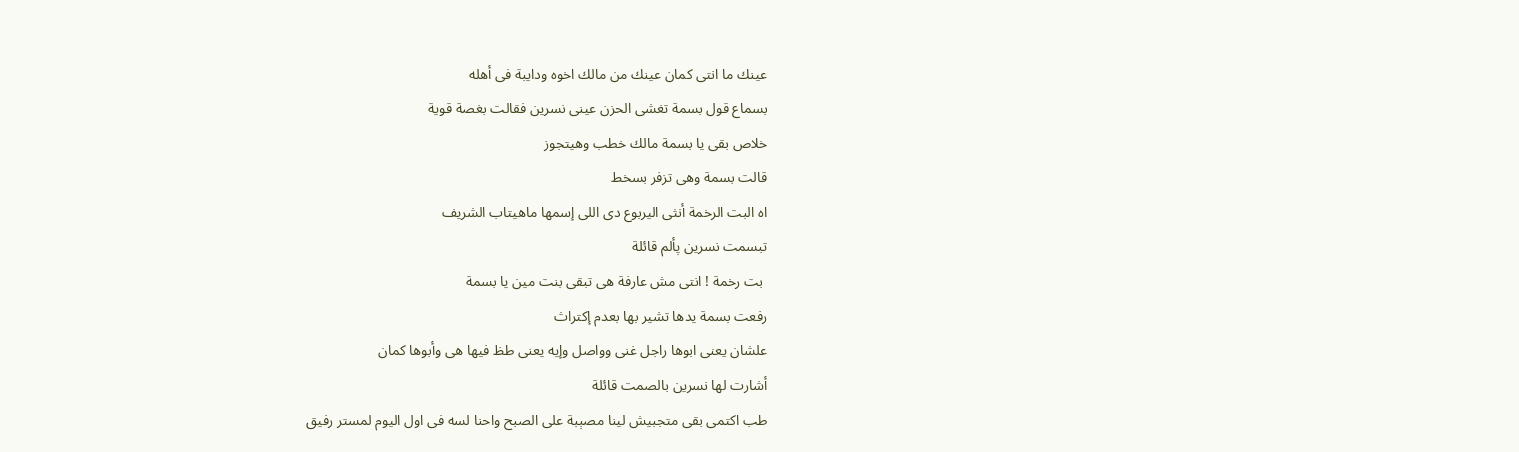عينك ما انتى كمان عينك من مالك اخوه ودايبة فى أهله
بسماع قول بسمة تغشى الحزن عينى نسرين فقالت بغصة قوية
خلاص بقى يا بسمة مالك خطب وهيتجوز
قالت بسمة وهى تزفر بسخط
اه البت الرخمة أنثى اليربوع دى اللى إسمها ماهيتاب الشريف
تبسمت نسرين پألم قائلة
 بت رخمة ! انتى مش عارفة هى تبقى بنت مين يا بسمة
رفعت بسمة يدها تشير بها بعدم إكتراث
علشان يعنى ابوها راجل غنى وواصل وإيه يعنى طظ فيها هى وأبوها كمان
أشارت لها نسرين بالصمت قائلة
طب اكتمى بقى متجبيش لينا مصېبة على الصبح واحنا لسه فى اول اليوم لمستر رفيق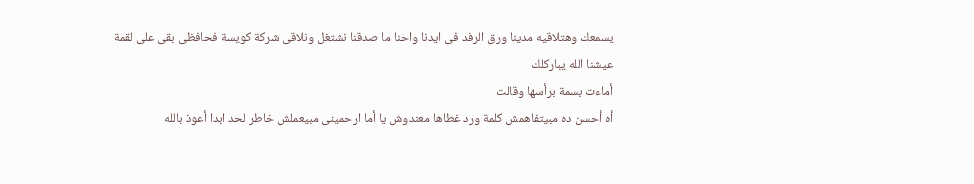يسمعك وهتلاقيه مدينا ورق الرفد فى ايدنا واحنا ما صدقنا نشتغل ونلاقى شركة كويسة فحافظى بقى على لقمة عيشنا الله يباركلك
أماءت بسمة برأسها وقالت
أه أحسن ده مبيتفاهمش كلمة ورد غطاها معندوش يا أما ارحمينى مبيعملش خاطر لحد ابدا أعوذ بالله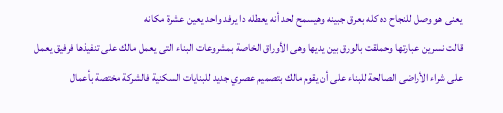يعنى هو وصل للنجاح ده كله بعرق جبينه وهيسمح لحد أنه يعطله دا يرفد واحد يعين عشرة مكانه
قالت نسرين عبارتها وحملقت بالورق بين يديها وهى الأوراق الخاصة بمشروعات البناء التى يعمل مالك على تنفيذها فرفيق يعمل على شراء الأراضى الصالحة للبناء على أن يقوم مالك بتصميم عصري جديد للبنايات السكنية فالشركة مختصة بأعمال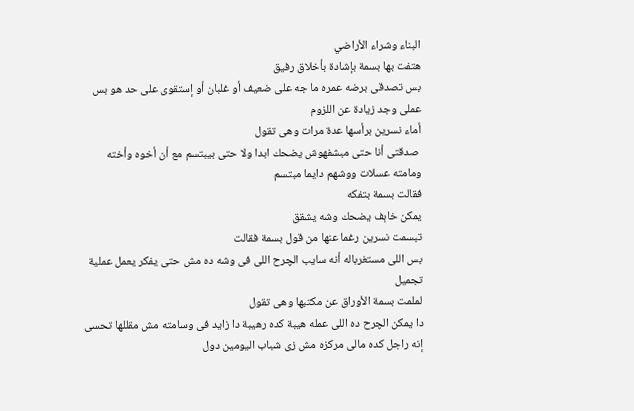البناء وشراء الأراضي
هتفت بها بسمة بإشادة بأخلاق رفيق
بس تصدقى برضه عمره ما جه على ضعيف أو غلبان أو إستقوى على حد هو بس عملى وجد زيادة عن اللزوم
أماء نسرين برأسها عدة مرات وهى تقول
 صدقتى أنا حتى مبشفهوش يضحك ابدا ولا حتى بيبتسم مع أن أخوه وأخته ومامته عسلات ووشهم دايما مبتسم
فقالت بسمة بتفكه
يمكن خاېف يضحك وشه يشقق
تبسمت نسرين رغما عنها من قول بسمة فقالت
بس اللى مستغرباله أنه سايب الچرح اللى فى وشه ده مش حتى يفكر يعمل عملية تجميل
لملمت بسمة الأوراق عن مكتبها وهى تقول
دا يمكن الچرح ده اللى عمله هيبة كده رهيبة دا زايد فى وسامته مش مقللها تحسى إنه راجل كده مالى مركزه مش زى شباب اليومين دول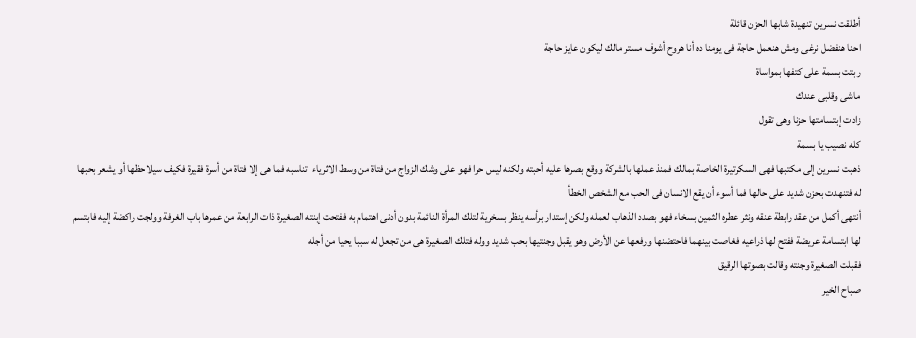أطلقت نسرين تنهيدة شابها الحزن قائلة
احنا هنفضل نرغى ومش هنعمل حاجة فى يومنا ده أنا هروح أشوف مستر مالك ليكون عايز حاجة
ربتت بسمة على كتفها بمواساة
ماشى وقلبى عندك
زادت إبتسامتها حزنا وهى تقول
كله نصيب يا بسمة
ذهبت نسرين إلى مكتبها فهى السكرتيرة الخاصة بمالك فمنذ عملها بالشركة ووقع بصرها عليه أحبته ولكنه ليس حرا فهو على وشك الزواج من فتاة من وسط الاثرياء  تناسبه فما هى إلا فتاة من أسرة فقيرة فكيف سيلاحظها أو يشعر بحبها له فتنهدت بحزن شديد على حالها فما أسوء أن يقع الانسان فى الحب مع الشخص الخطأ
أنتهى أكمل من عقد رابطة عنقه ونثر عطره الثمين بسخاء فهو بصدد الذهاب لعمله ولكن إستدار برأسه ينظر بسخرية لتلك المرأة النائمة بدون أدنى اهتمام به ففتحت إبنته الصغيرة ذات الرابعة من عمرها باب الغرفة وولجت راكضة إليه فابتسم لها ابتسامة عريضة ففتح لها ذراعيه فغاصت بينهما فاحتضنها ورفعها عن الأرض وهو يقبل وجنتيها بحب شديد ووله فتلك الصغيرة هى من تجعل له سببا يحيا من أجله
فقبلت الصغيرة وجنته وقالت بصوتها الرقيق
صباح الخير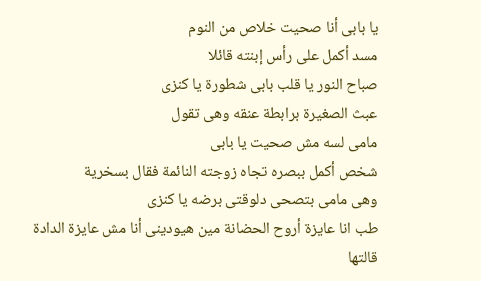يا بابى أنا صحيت خلاص من النوم
مسد أكمل على رأس إبنته قائلا
صباح النور يا قلب بابى شطورة يا كنزى
عبث الصغيرة برابطة عنقه وهى تقول
مامى لسه مش صحيت يا بابى
شخص أكمل ببصره تجاه زوجته النائمة فقال بسخرية
وهى مامى بتصحى دلوقتى برضه يا كنزى
طب انا عايزة أروح الحضانة مين هيودينى أنا مش عايزة الدادة
قالتها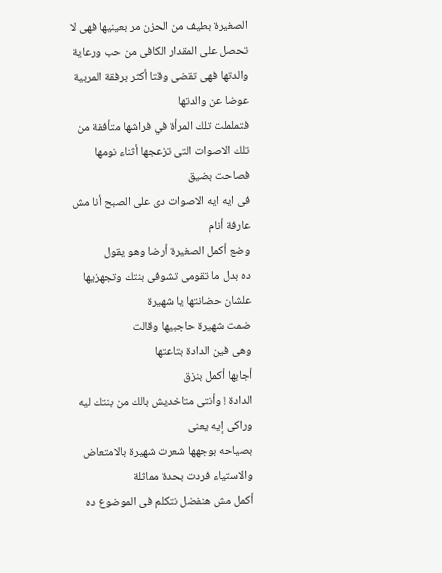الصغيرة بطيف من الحزن مر بعينيها فهى لا تحصل على المقدار الكافى من حب ورعاية والدتها فهى تقضى وقتا أكثر برفقة المربية عوضا عن والدتها
فتململت تلك المرأة في فراشها متأففة من تلك الاصوات التى تزعجها أثناء نومها فصاحت بضيق
فى ايه ايه الاصوات دى على الصبح أنا مش عارفة أنام
وضع أكمل الصغيرة أرضا وهو يقول
ده بدل ما تقومى تشوفى بنتك وتجهزيها علشان حضانتها يا شهيرة
ضمت شهيرة حاجبيها وقالت
وهى فين الدادة بتاعتها
أجابها أكمل بنزق
الدادة ! وأنتى متاخديش بالك من بنتك ليه وراكى إيه يعنى
بصياحه بوجهها شعرت شهيرة بالامتعاض والاستياء فردت بحدة مماثلة
أكمل مش هنفضل نتكلم فى الموضوع ده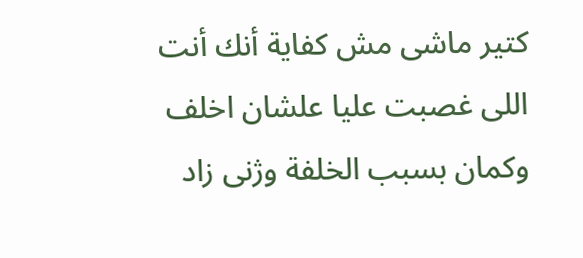كتير ماشى مش كفاية أنك أنت اللى غصبت عليا علشان اخلف وكمان بسبب الخلفة وژنى زاد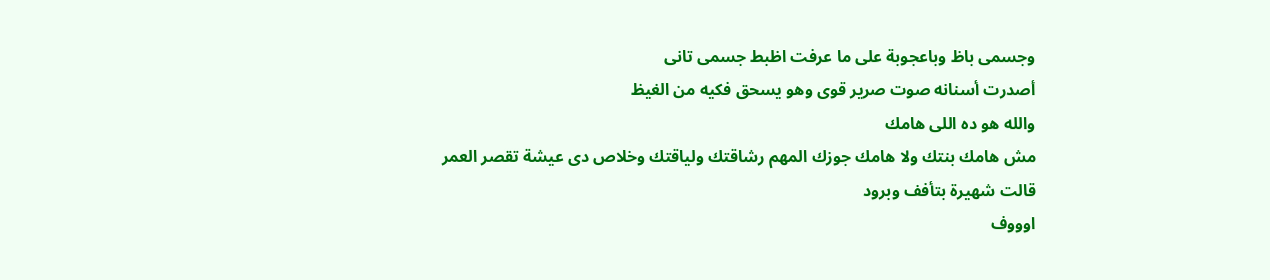وجسمى باظ وباعجوبة على ما عرفت اظبط جسمى تانى
أصدرت أسنانه صوت صرير قوى وهو يسحق فكيه من الغيظ
والله هو ده اللى هامك
مش هامك بنتك ولا هامك جوزك المهم رشاقتك ولياقتك وخلاص دى عيشة تقصر العمر
قالت شهيرة بتأفف وبرود
اوووف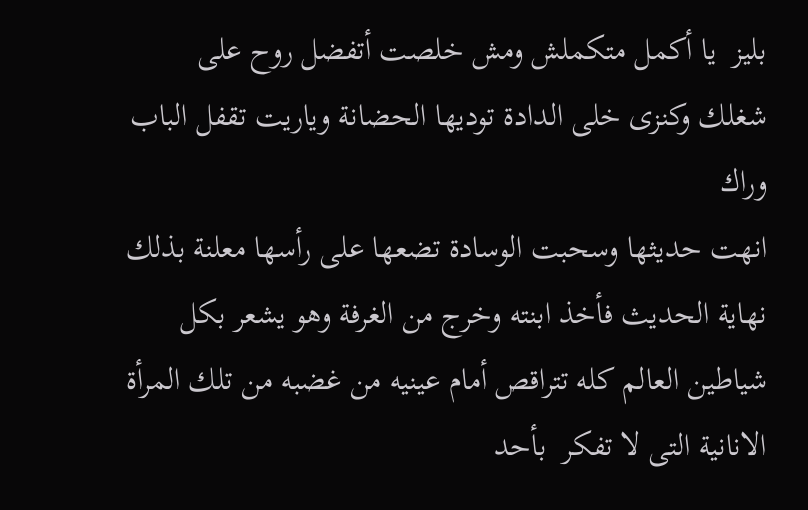بليز  يا أكمل متكملش ومش خلصت أتفضل روح على شغلك وكنزى خلى الدادة توديها الحضانة وياريت تقفل الباب وراك
انهت حديثها وسحبت الوسادة تضعها على رأسها معلنة بذلك نهاية الحديث فأخذ ابنته وخرج من الغرفة وهو يشعر بكل شياطين العالم كله تتراقص أمام عينيه من غضبه من تلك المرأة الانانية التى لا تفكر  بأحد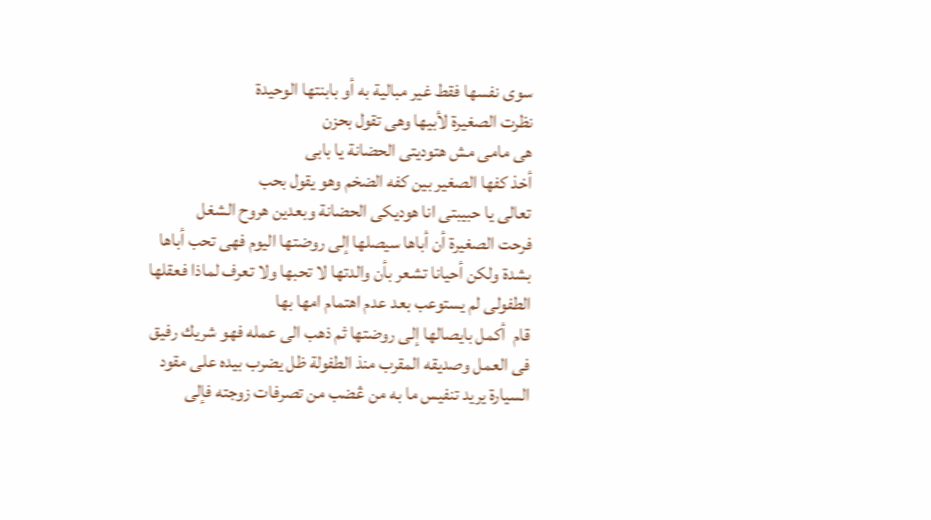سوى نفسها فقط غير مبالية به أو بابنتها الوحيدة
نظرت الصغيرة لأبيها وهى تقول بحزن
هى مامى مش هتوديتى الحضانة يا بابى
أخذ كفها الصغير بين كفه الضخم وهو يقول بحب
تعالى يا حبيبتى انا هوديكى الحضانة وبعدين هروح الشغل
فرحت الصغيرة أن أباها سيصلها إلى روضتها اليوم فهى تحب أباها بشدة ولكن أحيانا تشعر بأن والدتها لا تحبها ولا تعرف لماذا فعقلها الطفولى لم يستوعب بعد عدم اهتمام امها بها
قام  أكمل بايصالها إلى روضتها ثم ذهب الى عمله فهو شريك رفيق فى العمل وصديقه المقرب منذ الطفولة ظل يضرب بيده على مقود السيارة يريد تنفيس ما به من ڠضب من تصرفات زوجته فإلى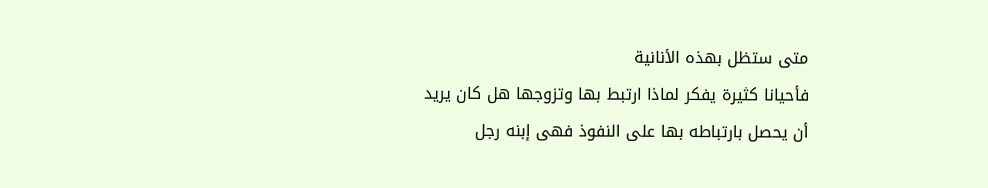متى ستظل بهذه الأنانية
فأحيانا كثيرة يفكر لماذا ارتبط بها وتزوجها هل كان يريد أن يحصل بارتباطه بها على النفوذ فهى إبنه رجل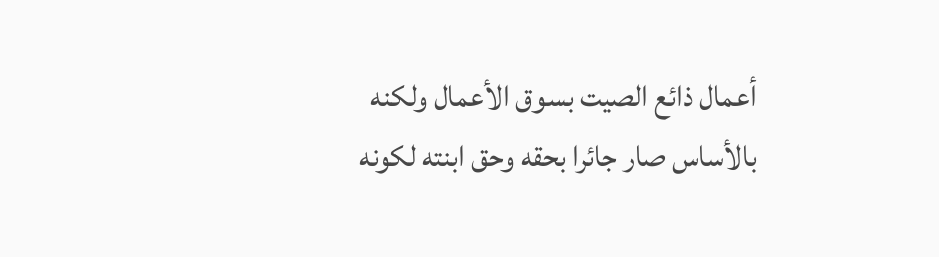أعمال ذائع الصيت بسوق الأعمال ولكنه بالأساس صار جائرا بحقه وحق ابنته لكونه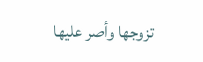تزوجها وأصر عليها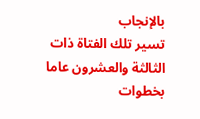بالإنجاب
تسير تلك الفتاة ذات الثالثة والعشرون عاما بخطوات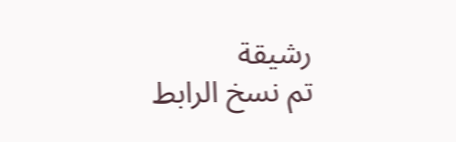رشيقة
تم نسخ الرابط